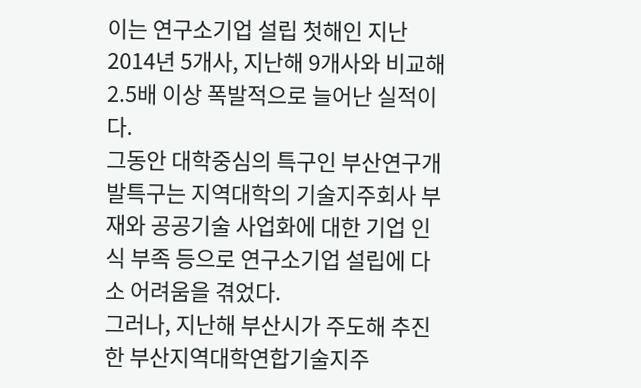이는 연구소기업 설립 첫해인 지난 2014년 5개사, 지난해 9개사와 비교해 2.5배 이상 폭발적으로 늘어난 실적이다.
그동안 대학중심의 특구인 부산연구개발특구는 지역대학의 기술지주회사 부재와 공공기술 사업화에 대한 기업 인식 부족 등으로 연구소기업 설립에 다소 어려움을 겪었다.
그러나, 지난해 부산시가 주도해 추진한 부산지역대학연합기술지주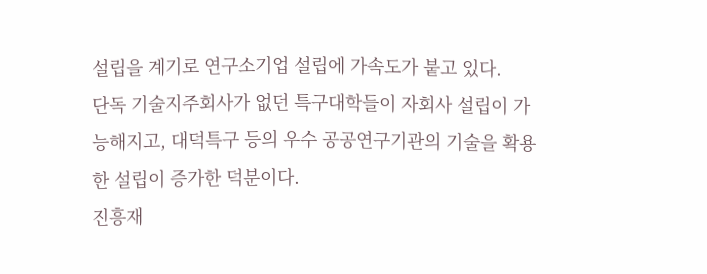설립을 계기로 연구소기업 설립에 가속도가 붙고 있다.
단독 기술지주회사가 없던 특구대학들이 자회사 설립이 가능해지고, 대덕특구 등의 우수 공공연구기관의 기술을 확용한 설립이 증가한 덕분이다.
진흥재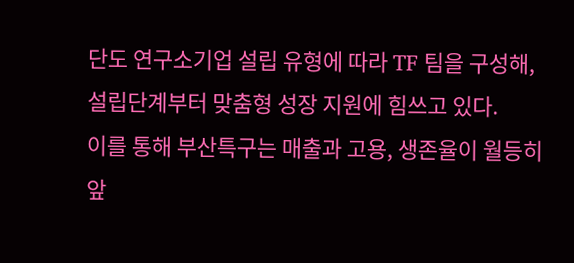단도 연구소기업 설립 유형에 따라 TF 팀을 구성해, 설립단계부터 맞춤형 성장 지원에 힘쓰고 있다.
이를 통해 부산특구는 매출과 고용, 생존율이 월등히 앞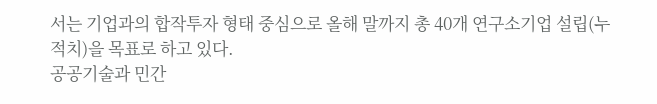서는 기업과의 합작투자 형태 중심으로 올해 말까지 총 40개 연구소기업 설립(누적치)을 목표로 하고 있다.
공공기술과 민간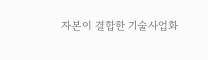자본이 결합한 기술사업화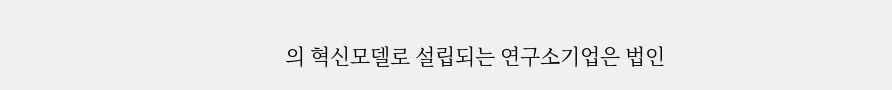의 혁신모델로 설립되는 연구소기업은 법인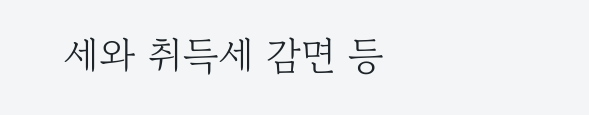세와 취득세 감면 등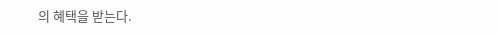의 혜택을 받는다.